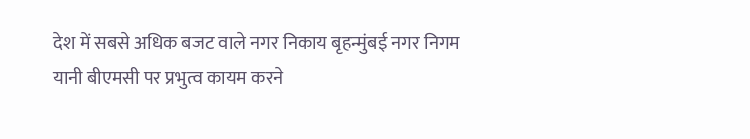देश में सबसे अधिक बजट वाले नगर निकाय बृहन्मुंबई नगर निगम यानी बीएमसी पर प्रभुत्व कायम करने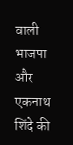वाली भाजपा और एकनाथ शिंदे की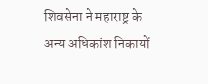शिवसेना ने महाराष्ट्र के अन्य अधिकांश निकायों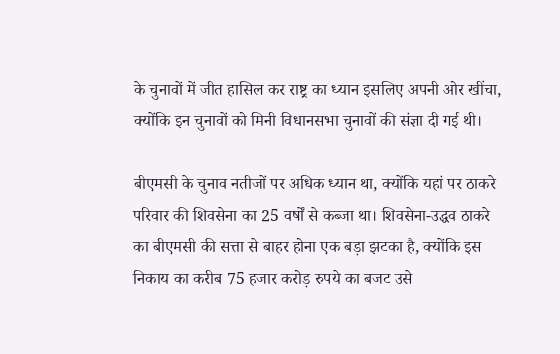के चुनावों में जीत हासिल कर राष्ट्र का ध्यान इसलिए अपनी ओर खींचा, क्योंकि इन चुनावों को मिनी विधानसभा चुनावों की संज्ञा दी गई थी।

बीएमसी के चुनाव नतीजों पर अधिक ध्यान था, क्योंकि यहां पर ठाकरे परिवार की शिवसेना का 25 वर्षों से कब्जा था। शिवसेना-उद्धव ठाकरे का बीएमसी की सत्ता से बाहर होना एक बड़ा झटका है, क्योंकि इस निकाय का करीब 75 हजार करोड़ रुपये का बजट उसे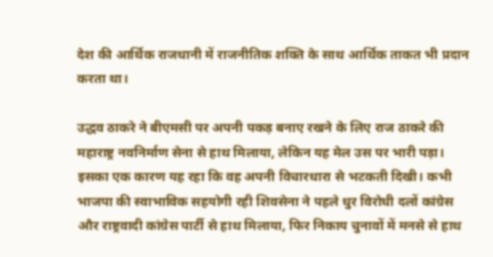देश की आर्थिक राजधानी में राजनीतिक शक्ति के साथ आर्थिक ताकत भी प्रदान करता था।

उद्धव ठाकरे ने बीएमसी पर अपनी पकड़ बनाए रखने के लिए राज ठाकरे की महाराष्ट्र नवनिर्माण सेना से हाथ मिलाया, लेकिन यह मेल उस पर भारी पड़ा। इसका एक कारण यह रहा कि वह अपनी विचारधारा से भटकती दिखी। कभी भाजपा की स्वाभाविक सहयोगी रही शिवसेना ने पहले धुर विरोधी दलों कांग्रेस और राष्ट्रवादी कांग्रेस पार्टी से हाथ मिलाया, फिर निकाय चुनावों में मनसे से हाथ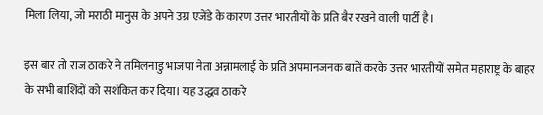मिला लिया, जो मराठी मानुस के अपने उग्र एजेंडे के कारण उत्तर भारतीयों के प्रति बैर रखने वाली पार्टी है।

इस बार तो राज ठाकरे ने तमिलनाडु भाजपा नेता अन्नामलाई के प्रति अपमानजनक बातें करके उत्तर भारतीयों समेत महाराष्ट्र के बाहर के सभी बाशिंदों को सशंकित कर दिया। यह उद्धव ठाकरे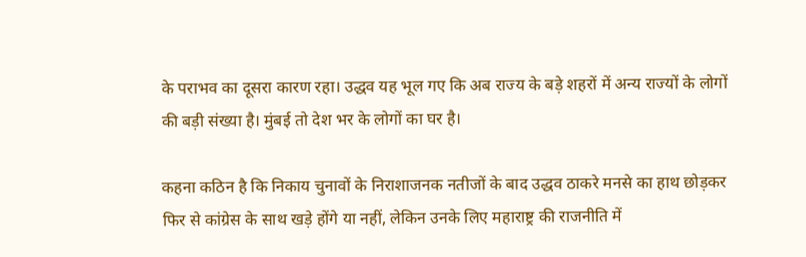के पराभव का दूसरा कारण रहा। उद्धव यह भूल गए कि अब राज्य के बड़े शहरों में अन्य राज्यों के लोगों की बड़ी संख्या है। मुंबई तो देश भर के लोगों का घर है।

कहना कठिन है कि निकाय चुनावों के निराशाजनक नतीजों के बाद उद्धव ठाकरे मनसे का हाथ छोड़कर फिर से कांग्रेस के साथ खड़े होंगे या नहीं, लेकिन उनके लिए महाराष्ट्र की राजनीति में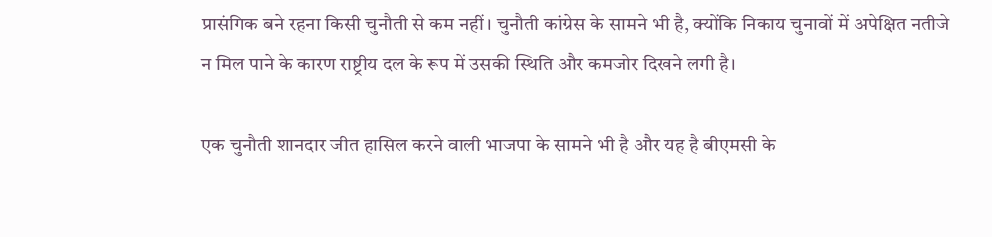प्रासंगिक बने रहना किसी चुनौती से कम नहीं। चुनौती कांग्रेस के सामने भी है, क्योंकि निकाय चुनावों में अपेक्षित नतीजे न मिल पाने के कारण राष्ट्रीय दल के रूप में उसकी स्थिति और कमजोर दिखने लगी है।

एक चुनौती शानदार जीत हासिल करने वाली भाजपा के सामने भी है और यह है बीएमसी के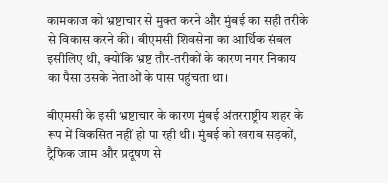कामकाज को भ्रष्टाचार से मुक्त करने और मुंबई का सही तरीके से विकास करने की। बीएमसी शिवसेना का आर्थिक संबल इसीलिए थी, क्योंकि भ्रष्ट तौर-तरीकों के कारण नगर निकाय का पैसा उसके नेताओं के पास पहुंचता था।

बीएमसी के इसी भ्रष्टाचार के कारण मुंबई अंतरराष्ट्रीय शहर के रूप में विकसित नहीं हो पा रही थी। मुंबई को खराब सड़कों, ट्रैफिक जाम और प्रदूषण से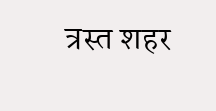त्रस्त शहर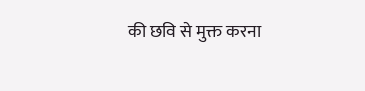की छवि से मुक्त करना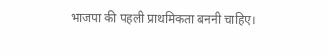भाजपा की पहली प्राथमिकता बननी चाहिए।